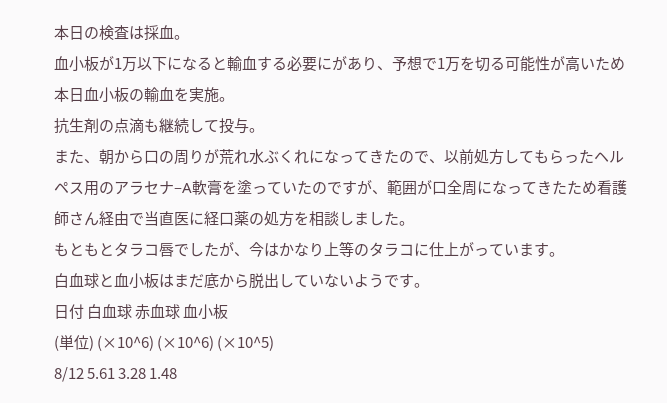本日の検査は採血。
血小板が1万以下になると輸血する必要にがあり、予想で1万を切る可能性が高いため本日血小板の輸血を実施。
抗生剤の点滴も継続して投与。
また、朝から口の周りが荒れ水ぶくれになってきたので、以前処方してもらったヘルペス用のアラセナ–A軟膏を塗っていたのですが、範囲が口全周になってきたため看護師さん経由で当直医に経口薬の処方を相談しました。
もともとタラコ唇でしたが、今はかなり上等のタラコに仕上がっています。
白血球と血小板はまだ底から脱出していないようです。
日付 白血球 赤血球 血小板
(単位) (×10^6) (×10^6) (×10^5)
8/12 5.61 3.28 1.48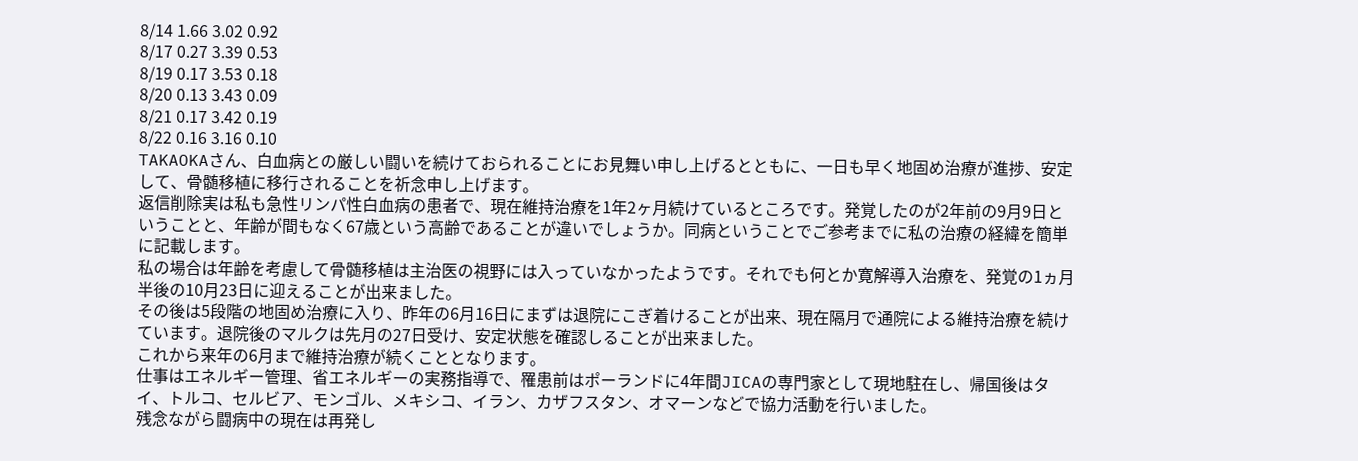8/14 1.66 3.02 0.92
8/17 0.27 3.39 0.53
8/19 0.17 3.53 0.18
8/20 0.13 3.43 0.09
8/21 0.17 3.42 0.19
8/22 0.16 3.16 0.10
TAKAOKAさん、白血病との厳しい闘いを続けておられることにお見舞い申し上げるとともに、一日も早く地固め治療が進捗、安定して、骨髄移植に移行されることを祈念申し上げます。
返信削除実は私も急性リンパ性白血病の患者で、現在維持治療を1年2ヶ月続けているところです。発覚したのが2年前の9月9日ということと、年齢が間もなく67歳という高齢であることが違いでしょうか。同病ということでご参考までに私の治療の経緯を簡単に記載します。
私の場合は年齢を考慮して骨髄移植は主治医の視野には入っていなかったようです。それでも何とか寛解導入治療を、発覚の1ヵ月半後の10月23日に迎えることが出来ました。
その後は5段階の地固め治療に入り、昨年の6月16日にまずは退院にこぎ着けることが出来、現在隔月で通院による維持治療を続けています。退院後のマルクは先月の27日受け、安定状態を確認しることが出来ました。
これから来年の6月まで維持治療が続くこととなります。
仕事はエネルギー管理、省エネルギーの実務指導で、罹患前はポーランドに4年間JICAの専門家として現地駐在し、帰国後はタイ、トルコ、セルビア、モンゴル、メキシコ、イラン、カザフスタン、オマーンなどで協力活動を行いました。
残念ながら闘病中の現在は再発し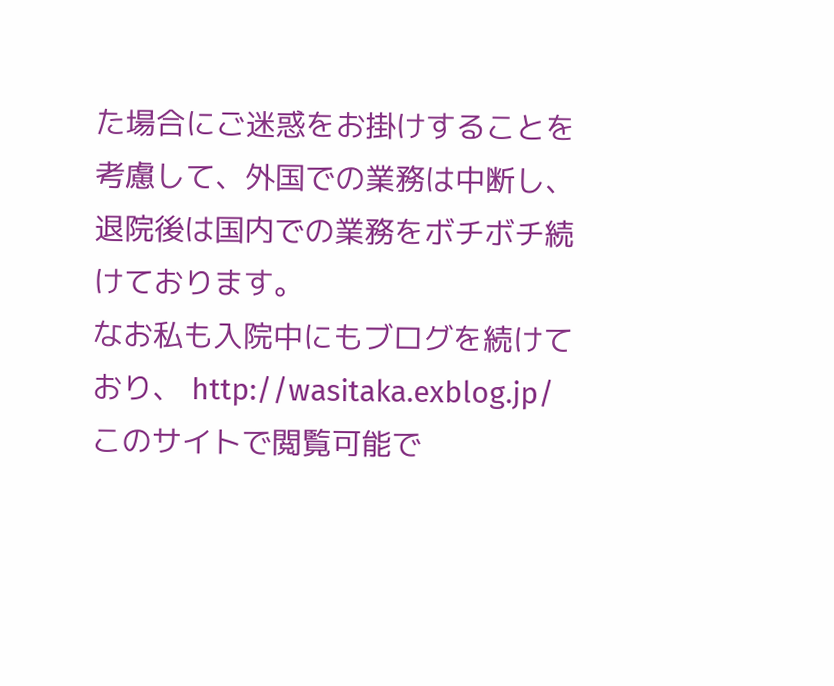た場合にご迷惑をお掛けすることを考慮して、外国での業務は中断し、退院後は国内での業務をボチボチ続けております。
なお私も入院中にもブログを続けており、 http://wasitaka.exblog.jp/ このサイトで閲覧可能で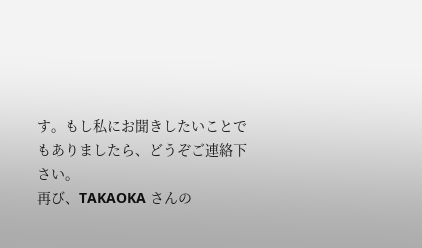す。もし私にお聞きしたいことでもありましたら、どうぞご連絡下さい。
再び、TAKAOKA さんの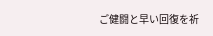ご健闘と早い回復を祈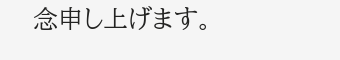念申し上げます。